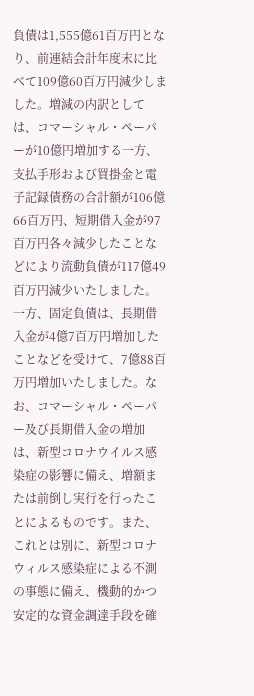負債は1,555億61百万円となり、前連結会計年度末に比べて109億60百万円減少しました。増減の内訳としては、コマーシャル・ペーパーが10億円増加する一方、支払手形および買掛金と電子記録債務の合計額が106億66百万円、短期借入金が97百万円各々減少したことなどにより流動負債が117億49百万円減少いたしました。
一方、固定負債は、長期借入金が4億7百万円増加したことなどを受けて、7億88百万円増加いたしました。なお、コマーシャル・ペーパー及び長期借入金の増加は、新型コロナウイルス感染症の影響に備え、増額または前倒し実行を行ったことによるものです。また、これとは別に、新型コロナウィルス感染症による不測の事態に備え、機動的かつ安定的な資金調達手段を確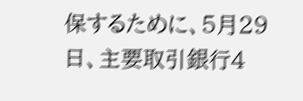保するために、5月29日、主要取引銀行4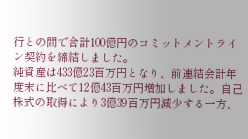行との間で合計100億円のコミットメントライン契約を締結しました。
純資産は433億23百万円となり、前連結会計年度末に比べて12億43百万円増加しました。自己株式の取得により3億39百万円減少する一方、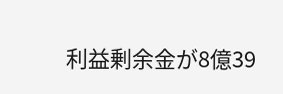利益剰余金が8億39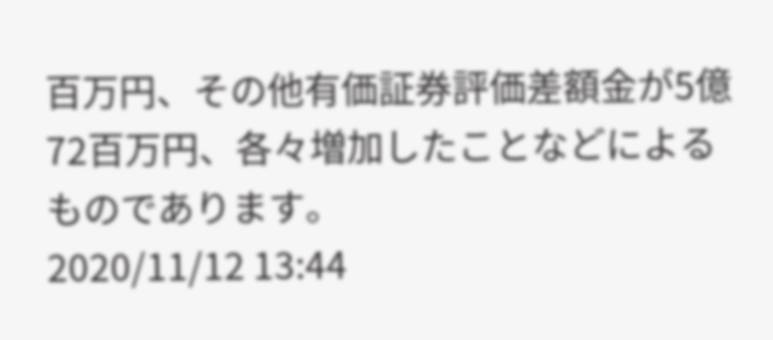百万円、その他有価証券評価差額金が5億72百万円、各々増加したことなどによるものであります。
2020/11/12 13:44